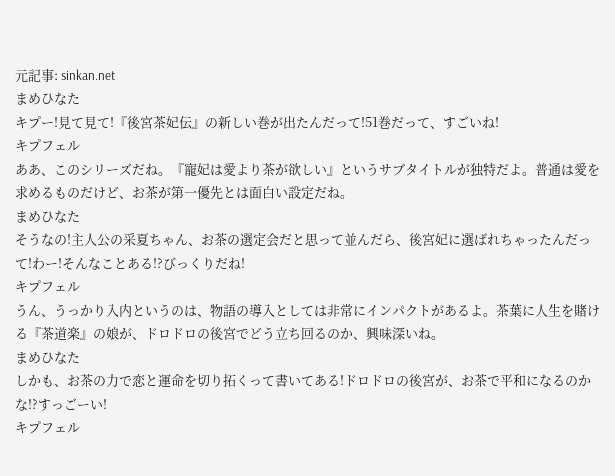元記事: sinkan.net
まめひなた
キプー!見て見て!『後宮茶妃伝』の新しい巻が出たんだって!51巻だって、すごいね!
キプフェル
ああ、このシリーズだね。『寵妃は愛より茶が欲しい』というサブタイトルが独特だよ。普通は愛を求めるものだけど、お茶が第一優先とは面白い設定だね。
まめひなた
そうなの!主人公の采夏ちゃん、お茶の選定会だと思って並んだら、後宮妃に選ばれちゃったんだって!わー!そんなことある!?びっくりだね!
キプフェル
うん、うっかり入内というのは、物語の導入としては非常にインパクトがあるよ。茶葉に人生を賭ける『茶道楽』の娘が、ドロドロの後宮でどう立ち回るのか、興味深いね。
まめひなた
しかも、お茶の力で恋と運命を切り拓くって書いてある!ドロドロの後宮が、お茶で平和になるのかな!?すっごーい!
キプフェル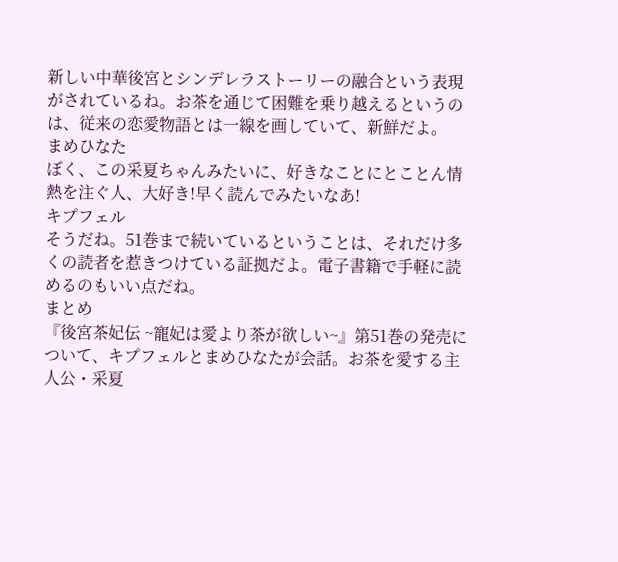新しい中華後宮とシンデレラストーリーの融合という表現がされているね。お茶を通じて困難を乗り越えるというのは、従来の恋愛物語とは一線を画していて、新鮮だよ。
まめひなた
ぼく、この采夏ちゃんみたいに、好きなことにとことん情熱を注ぐ人、大好き!早く読んでみたいなあ!
キプフェル
そうだね。51巻まで続いているということは、それだけ多くの読者を惹きつけている証拠だよ。電子書籍で手軽に読めるのもいい点だね。
まとめ
『後宮茶妃伝 ~寵妃は愛より茶が欲しい~』第51巻の発売について、キプフェルとまめひなたが会話。お茶を愛する主人公・采夏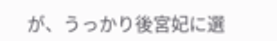が、うっかり後宮妃に選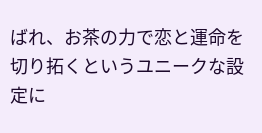ばれ、お茶の力で恋と運命を切り拓くというユニークな設定に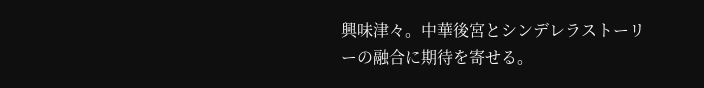興味津々。中華後宮とシンデレラストーリーの融合に期待を寄せる。